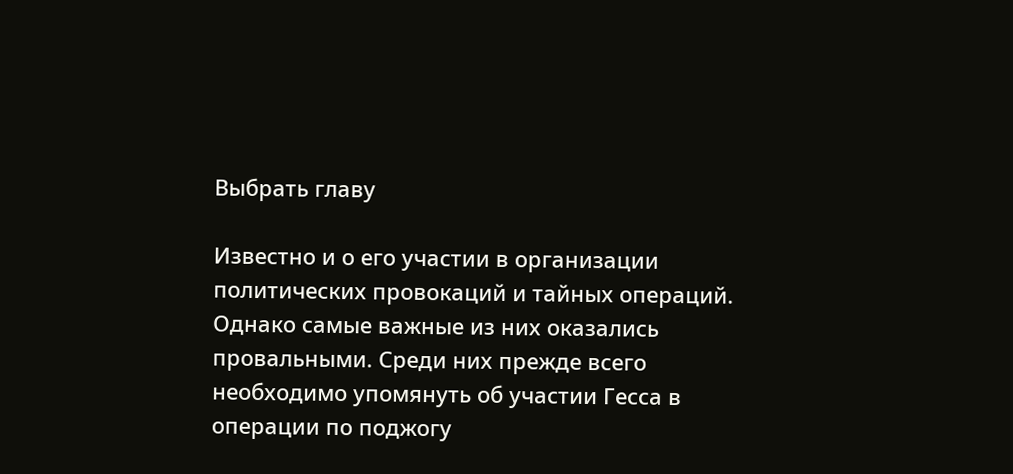Выбрать главу

Известно и о его участии в организации политических провокаций и тайных операций. Однако самые важные из них оказались провальными. Среди них прежде всего необходимо упомянуть об участии Гесса в операции по поджогу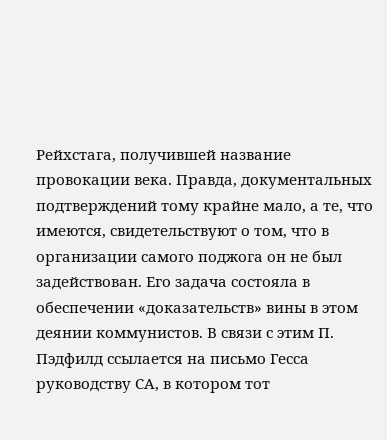Рейхстага, получившей название провокации века. Правда, документальных подтверждений тому крайне мало, а те, что имеются, свидетельствуют о том, что в организации самого поджога он не был задействован. Его задача состояла в обеспечении «доказательств» вины в этом деянии коммунистов. В связи с этим П. Пэдфилд ссылается на письмо Гесса руководству СА, в котором тот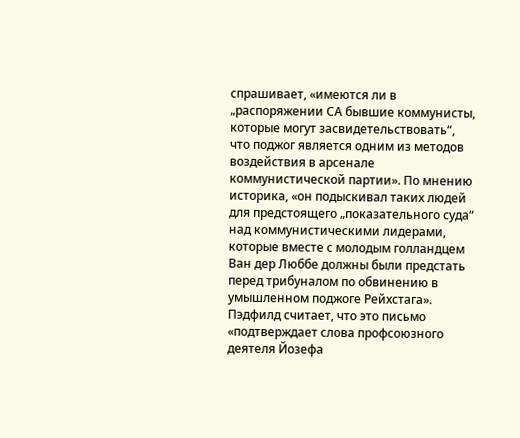спрашивает, «имеются ли в „распоряжении СА бывшие коммунисты, которые могут засвидетельствовать“, что поджог является одним из методов воздействия в арсенале коммунистической партии». По мнению историка, «он подыскивал таких людей для предстоящего „показательного суда“ над коммунистическими лидерами, которые вместе с молодым голландцем Ван дер Люббе должны были предстать перед трибуналом по обвинению в умышленном поджоге Рейхстага». Пэдфилд считает, что это письмо «подтверждает слова профсоюзного деятеля Йозефа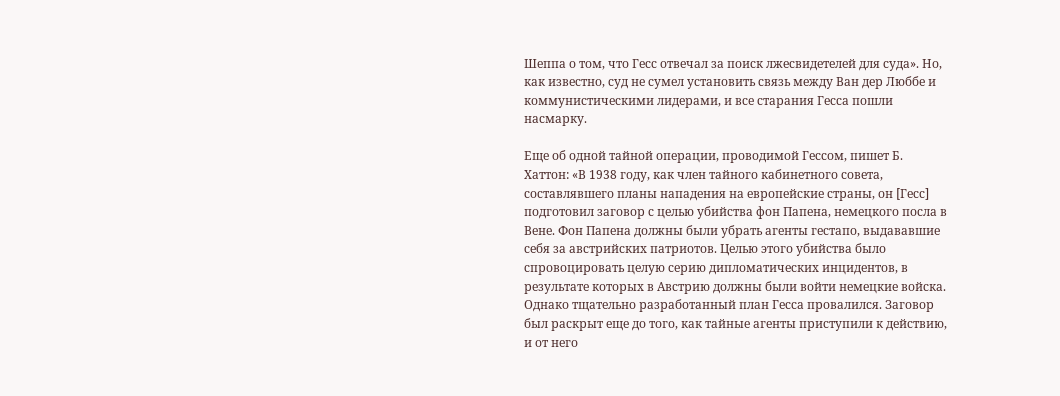Шеппа о том, что Гесс отвечал за поиск лжесвидетелей для суда». Но, как известно, суд не сумел установить связь между Ван дер Люббе и коммунистическими лидерами, и все старания Гесса пошли насмарку.

Еще об одной тайной операции, проводимой Гессом, пишет Б. Хаттон: «В 1938 году, как член тайного кабинетного совета, составлявшего планы нападения на европейские страны, он [Гесс] подготовил заговор с целью убийства фон Папена, немецкого посла в Вене. Фон Папена должны были убрать агенты гестапо, выдававшие себя за австрийских патриотов. Целью этого убийства было спровоцировать целую серию дипломатических инцидентов, в результате которых в Австрию должны были войти немецкие войска. Однако тщательно разработанный план Гесса провалился. Заговор был раскрыт еще до того, как тайные агенты приступили к действию, и от него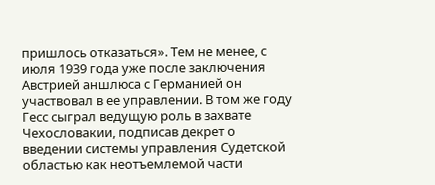пришлось отказаться». Тем не менее, с июля 1939 года уже после заключения Австрией аншлюса с Германией он участвовал в ее управлении. В том же году Гесс сыграл ведущую роль в захвате Чехословакии, подписав декрет о введении системы управления Судетской областью как неотъемлемой части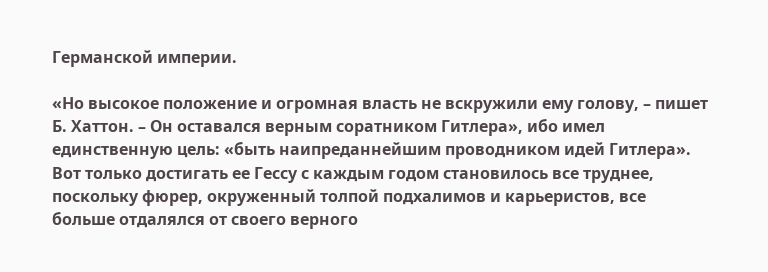Германской империи.

«Но высокое положение и огромная власть не вскружили ему голову, – пишет Б. Хаттон. – Он оставался верным соратником Гитлера», ибо имел единственную цель: «быть наипреданнейшим проводником идей Гитлера». Вот только достигать ее Гессу с каждым годом становилось все труднее, поскольку фюрер, окруженный толпой подхалимов и карьеристов, все больше отдалялся от своего верного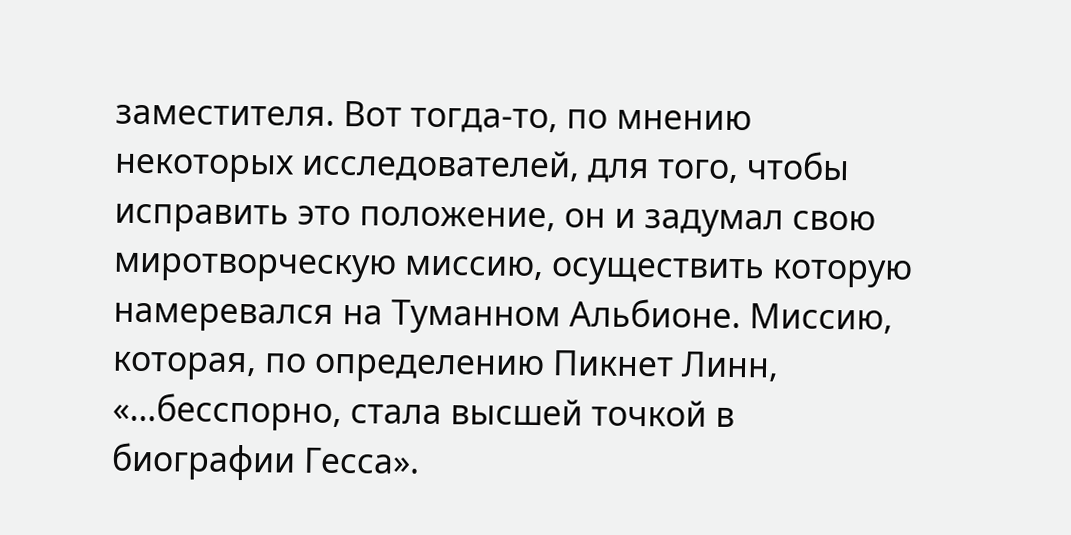заместителя. Вот тогда-то, по мнению некоторых исследователей, для того, чтобы исправить это положение, он и задумал свою миротворческую миссию, осуществить которую намеревался на Туманном Альбионе. Миссию, которая, по определению Пикнет Линн, «…бесспорно, стала высшей точкой в биографии Гесса».